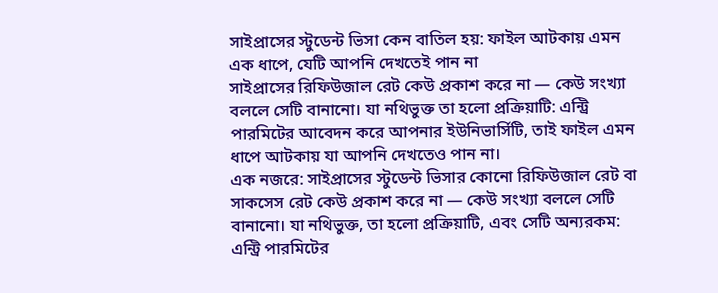সাইপ্রাসের স্টুডেন্ট ভিসা কেন বাতিল হয়: ফাইল আটকায় এমন এক ধাপে, যেটি আপনি দেখতেই পান না
সাইপ্রাসের রিফিউজাল রেট কেউ প্রকাশ করে না — কেউ সংখ্যা বললে সেটি বানানো। যা নথিভুক্ত তা হলো প্রক্রিয়াটি: এন্ট্রি পারমিটের আবেদন করে আপনার ইউনিভার্সিটি, তাই ফাইল এমন ধাপে আটকায় যা আপনি দেখতেও পান না।
এক নজরে: সাইপ্রাসের স্টুডেন্ট ভিসার কোনো রিফিউজাল রেট বা সাকসেস রেট কেউ প্রকাশ করে না — কেউ সংখ্যা বললে সেটি বানানো। যা নথিভুক্ত, তা হলো প্রক্রিয়াটি, এবং সেটি অন্যরকম: এন্ট্রি পারমিটের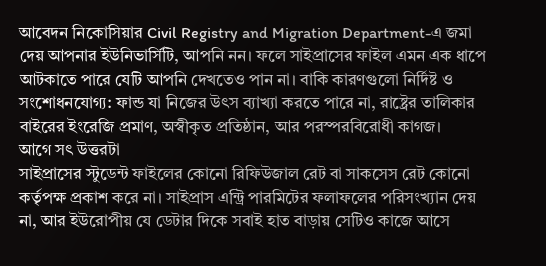আবেদন নিকোসিয়ার Civil Registry and Migration Department-এ জমা দেয় আপনার ইউনিভার্সিটি, আপনি নন। ফলে সাইপ্রাসের ফাইল এমন এক ধাপে আটকাতে পারে যেটি আপনি দেখতেও পান না। বাকি কারণগুলো নির্দিষ্ট ও সংশোধনযোগ্য: ফান্ড যা নিজের উৎস ব্যাখ্যা করতে পারে না, রাষ্ট্রের তালিকার বাইরের ইংরেজি প্রমাণ, অস্বীকৃত প্রতিষ্ঠান, আর পরস্পরবিরোধী কাগজ।
আগে সৎ উত্তরটা
সাইপ্রাসের স্টুডেন্ট ফাইলের কোনো রিফিউজাল রেট বা সাকসেস রেট কোনো কর্তৃপক্ষ প্রকাশ করে না। সাইপ্রাস এন্ট্রি পারমিটের ফলাফলের পরিসংখ্যান দেয় না, আর ইউরোপীয় যে ডেটার দিকে সবাই হাত বাড়ায় সেটিও কাজে আসে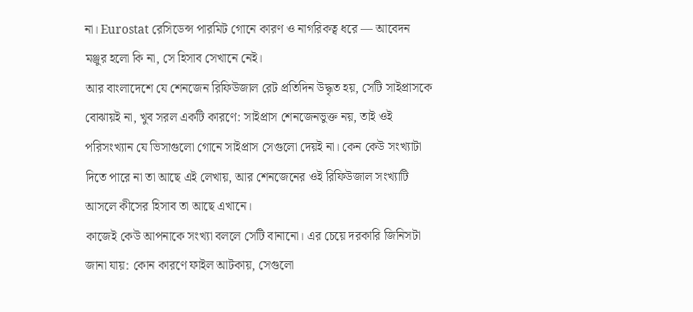না। Eurostat রেসিডেন্স পারমিট গোনে কারণ ও নাগরিকত্ব ধরে — আবেদন মঞ্জুর হলো কি না, সে হিসাব সেখানে নেই।
আর বাংলাদেশে যে শেনজেন রিফিউজাল রেট প্রতিদিন উদ্ধৃত হয়, সেটি সাইপ্রাসকে বোঝায়ই না, খুব সরল একটি কারণে: সাইপ্রাস শেনজেনভুক্ত নয়, তাই ওই পরিসংখ্যান যে ভিসাগুলো গোনে সাইপ্রাস সেগুলো দেয়ই না। কেন কেউ সংখ্যাটা দিতে পারে না তা আছে এই লেখায়, আর শেনজেনের ওই রিফিউজাল সংখ্যাটি আসলে কীসের হিসাব তা আছে এখানে।
কাজেই কেউ আপনাকে সংখ্যা বললে সেটি বানানো। এর চেয়ে দরকারি জিনিসটা জানা যায়: কোন কারণে ফাইল আটকায়, সেগুলো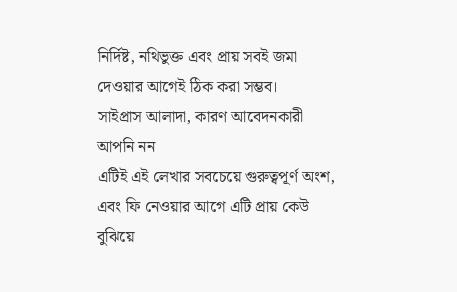নির্দিষ্ট, নথিভুক্ত এবং প্রায় সবই জমা দেওয়ার আগেই ঠিক করা সম্ভব।
সাইপ্রাস আলাদা, কারণ আবেদনকারী আপনি নন
এটিই এই লেখার সবচেয়ে গুরুত্বপূর্ণ অংশ, এবং ফি নেওয়ার আগে এটি প্রায় কেউ বুঝিয়ে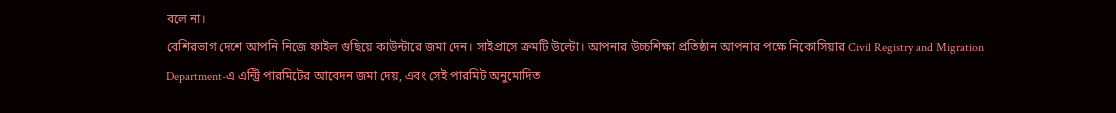বলে না।
বেশিরভাগ দেশে আপনি নিজে ফাইল গুছিয়ে কাউন্টারে জমা দেন। সাইপ্রাসে ক্রমটি উল্টো। আপনার উচ্চশিক্ষা প্রতিষ্ঠান আপনার পক্ষে নিকোসিয়ার Civil Registry and Migration Department-এ এন্ট্রি পারমিটের আবেদন জমা দেয়, এবং সেই পারমিট অনুমোদিত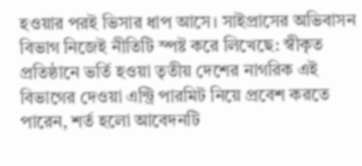হওয়ার পরই ভিসার ধাপ আসে। সাইপ্রাসের অভিবাসন বিভাগ নিজেই নীতিটি স্পষ্ট করে লিখেছে: স্বীকৃত প্রতিষ্ঠানে ভর্তি হওয়া তৃতীয় দেশের নাগরিক এই বিভাগের দেওয়া এন্ট্রি পারমিট নিয়ে প্রবেশ করতে পারেন, শর্ত হলো আবেদনটি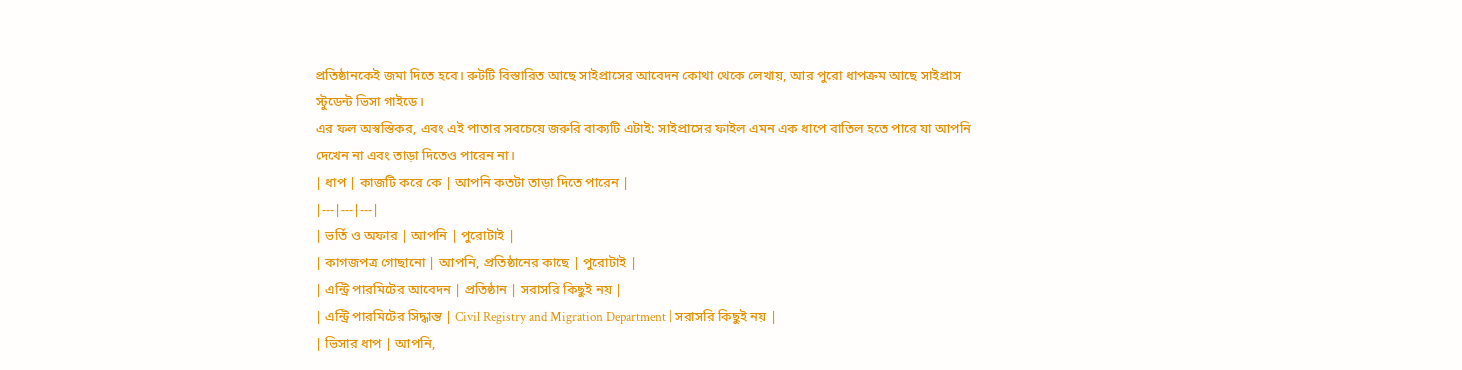প্রতিষ্ঠানকেই জমা দিতে হবে। রুটটি বিস্তারিত আছে সাইপ্রাসের আবেদন কোথা থেকে লেখায়, আর পুরো ধাপক্রম আছে সাইপ্রাস স্টুডেন্ট ভিসা গাইডে।
এর ফল অস্বস্তিকর, এবং এই পাতার সবচেয়ে জরুরি বাক্যটি এটাই: সাইপ্রাসের ফাইল এমন এক ধাপে বাতিল হতে পারে যা আপনি দেখেন না এবং তাড়া দিতেও পারেন না।
| ধাপ | কাজটি করে কে | আপনি কতটা তাড়া দিতে পারেন |
|---|---|---|
| ভর্তি ও অফার | আপনি | পুরোটাই |
| কাগজপত্র গোছানো | আপনি, প্রতিষ্ঠানের কাছে | পুরোটাই |
| এন্ট্রি পারমিটের আবেদন | প্রতিষ্ঠান | সরাসরি কিছুই নয় |
| এন্ট্রি পারমিটের সিদ্ধান্ত | Civil Registry and Migration Department | সরাসরি কিছুই নয় |
| ভিসার ধাপ | আপনি,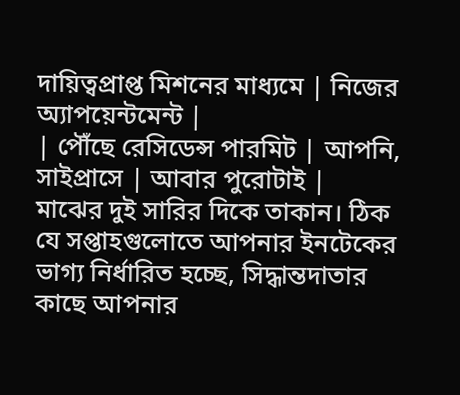দায়িত্বপ্রাপ্ত মিশনের মাধ্যমে | নিজের অ্যাপয়েন্টমেন্ট |
| পৌঁছে রেসিডেন্স পারমিট | আপনি, সাইপ্রাসে | আবার পুরোটাই |
মাঝের দুই সারির দিকে তাকান। ঠিক যে সপ্তাহগুলোতে আপনার ইনটেকের ভাগ্য নির্ধারিত হচ্ছে, সিদ্ধান্তদাতার কাছে আপনার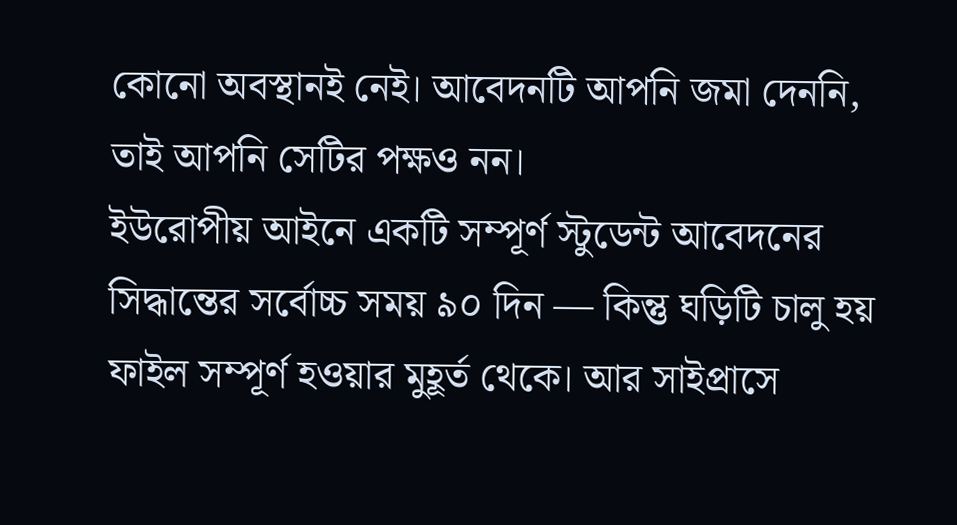কোনো অবস্থানই নেই। আবেদনটি আপনি জমা দেননি, তাই আপনি সেটির পক্ষও নন।
ইউরোপীয় আইনে একটি সম্পূর্ণ স্টুডেন্ট আবেদনের সিদ্ধান্তের সর্বোচ্চ সময় ৯০ দিন — কিন্তু ঘড়িটি চালু হয় ফাইল সম্পূর্ণ হওয়ার মুহূর্ত থেকে। আর সাইপ্রাসে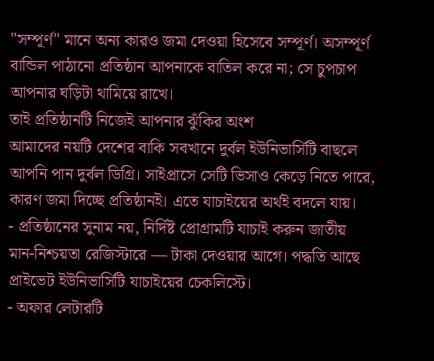"সম্পূর্ণ" মানে অন্য কারও জমা দেওয়া হিসেবে সম্পূর্ণ। অসম্পূর্ণ বান্ডিল পাঠানো প্রতিষ্ঠান আপনাকে বাতিল করে না; সে চুপচাপ আপনার ঘড়িটা থামিয়ে রাখে।
তাই প্রতিষ্ঠানটি নিজেই আপনার ঝুঁকির অংশ
আমাদের নয়টি দেশের বাকি সবখানে দুর্বল ইউনিভার্সিটি বাছলে আপনি পান দুর্বল ডিগ্রি। সাইপ্রাসে সেটি ভিসাও কেড়ে নিতে পারে, কারণ জমা দিচ্ছে প্রতিষ্ঠানই। এতে যাচাইয়ের অর্থই বদলে যায়।
- প্রতিষ্ঠানের সুনাম নয়, নির্দিষ্ট প্রোগ্রামটি যাচাই করুন জাতীয় মান-নিশ্চয়তা রেজিস্টারে — টাকা দেওয়ার আগে। পদ্ধতি আছে প্রাইভেট ইউনিভার্সিটি যাচাইয়ের চেকলিস্টে।
- অফার লেটারটি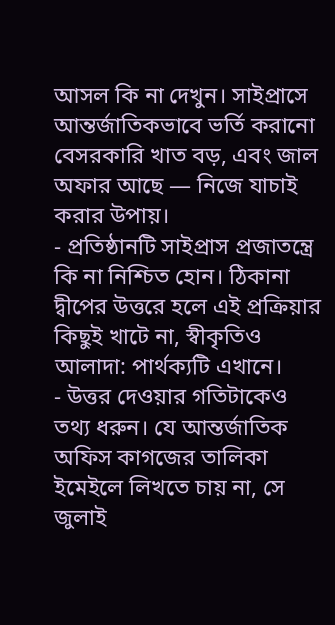আসল কি না দেখুন। সাইপ্রাসে আন্তর্জাতিকভাবে ভর্তি করানো বেসরকারি খাত বড়, এবং জাল অফার আছে — নিজে যাচাই করার উপায়।
- প্রতিষ্ঠানটি সাইপ্রাস প্রজাতন্ত্রে কি না নিশ্চিত হোন। ঠিকানা দ্বীপের উত্তরে হলে এই প্রক্রিয়ার কিছুই খাটে না, স্বীকৃতিও আলাদা: পার্থক্যটি এখানে।
- উত্তর দেওয়ার গতিটাকেও তথ্য ধরুন। যে আন্তর্জাতিক অফিস কাগজের তালিকা ইমেইলে লিখতে চায় না, সে জুলাই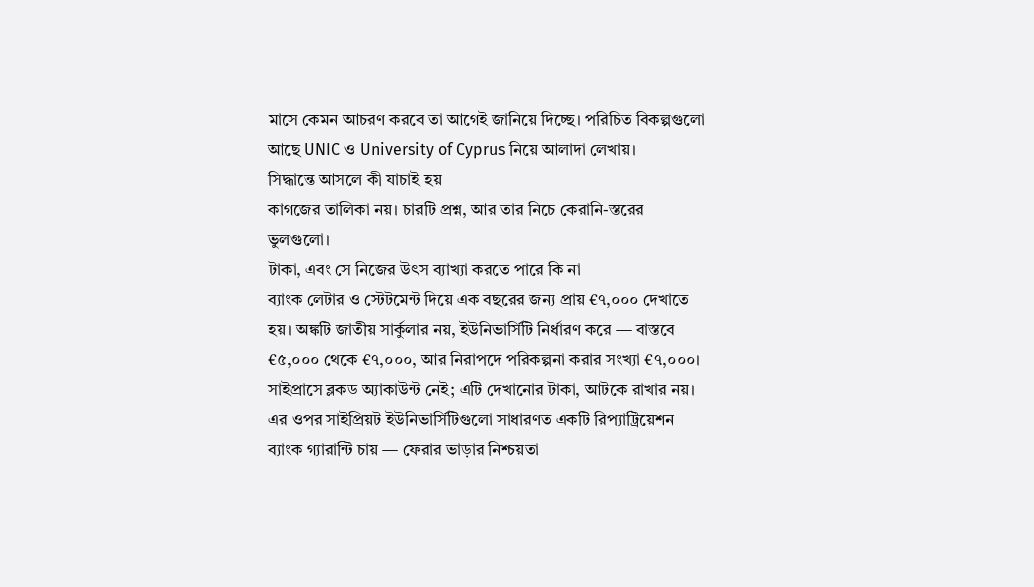মাসে কেমন আচরণ করবে তা আগেই জানিয়ে দিচ্ছে। পরিচিত বিকল্পগুলো আছে UNIC ও University of Cyprus নিয়ে আলাদা লেখায়।
সিদ্ধান্তে আসলে কী যাচাই হয়
কাগজের তালিকা নয়। চারটি প্রশ্ন, আর তার নিচে কেরানি-স্তরের ভুলগুলো।
টাকা, এবং সে নিজের উৎস ব্যাখ্যা করতে পারে কি না
ব্যাংক লেটার ও স্টেটমেন্ট দিয়ে এক বছরের জন্য প্রায় €৭,০০০ দেখাতে হয়। অঙ্কটি জাতীয় সার্কুলার নয়, ইউনিভার্সিটি নির্ধারণ করে — বাস্তবে €৫,০০০ থেকে €৭,০০০, আর নিরাপদে পরিকল্পনা করার সংখ্যা €৭,০০০। সাইপ্রাসে ব্লকড অ্যাকাউন্ট নেই; এটি দেখানোর টাকা, আটকে রাখার নয়।
এর ওপর সাইপ্রিয়ট ইউনিভার্সিটিগুলো সাধারণত একটি রিপ্যাট্রিয়েশন ব্যাংক গ্যারান্টি চায় — ফেরার ভাড়ার নিশ্চয়তা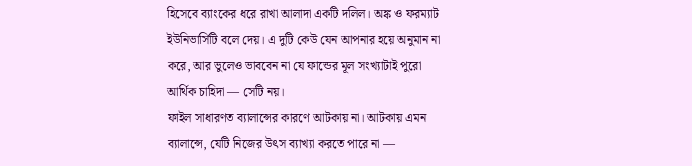হিসেবে ব্যাংকের ধরে রাখা আলাদা একটি দলিল। অঙ্ক ও ফরম্যাট ইউনিভার্সিটি বলে দেয়। এ দুটি কেউ যেন আপনার হয়ে অনুমান না করে, আর ভুলেও ভাববেন না যে ফান্ডের মূল সংখ্যাটাই পুরো আর্থিক চাহিদা — সেটি নয়।
ফাইল সাধারণত ব্যালান্সের কারণে আটকায় না। আটকায় এমন ব্যালান্সে, যেটি নিজের উৎস ব্যাখ্যা করতে পারে না —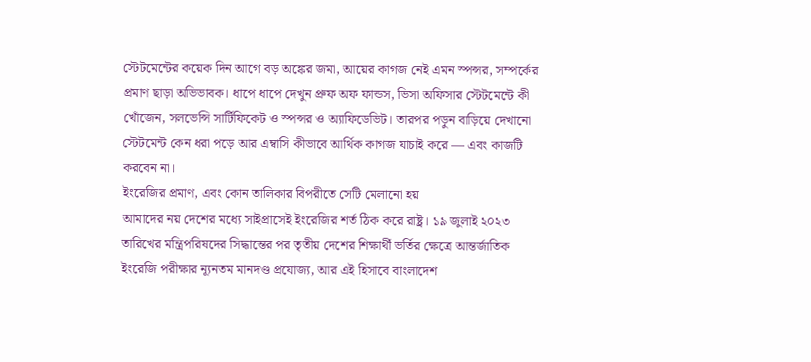স্টেটমেন্টের কয়েক দিন আগে বড় অঙ্কের জমা, আয়ের কাগজ নেই এমন স্পন্সর, সম্পর্কের প্রমাণ ছাড়া অভিভাবক। ধাপে ধাপে দেখুন প্রুফ অফ ফান্ডস, ভিসা অফিসার স্টেটমেন্টে কী খোঁজেন, সলভেন্সি সার্টিফিকেট ও স্পন্সর ও অ্যাফিডেভিট। তারপর পড়ুন বাড়িয়ে দেখানো স্টেটমেন্ট কেন ধরা পড়ে আর এম্বাসি কীভাবে আর্থিক কাগজ যাচাই করে — এবং কাজটি করবেন না।
ইংরেজির প্রমাণ, এবং কোন তালিকার বিপরীতে সেটি মেলানো হয়
আমাদের নয় দেশের মধ্যে সাইপ্রাসেই ইংরেজির শর্ত ঠিক করে রাষ্ট্র। ১৯ জুলাই ২০২৩ তারিখের মন্ত্রিপরিষদের সিদ্ধান্তের পর তৃতীয় দেশের শিক্ষার্থী ভর্তির ক্ষেত্রে আন্তর্জাতিক ইংরেজি পরীক্ষার ন্যূনতম মানদণ্ড প্রযোজ্য, আর এই হিসাবে বাংলাদেশ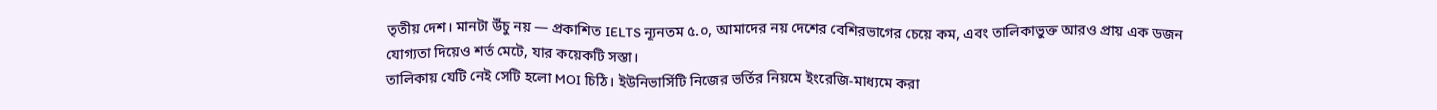তৃতীয় দেশ। মানটা উঁচু নয় — প্রকাশিত IELTS ন্যূনতম ৫.০, আমাদের নয় দেশের বেশিরভাগের চেয়ে কম, এবং তালিকাভুক্ত আরও প্রায় এক ডজন যোগ্যতা দিয়েও শর্ত মেটে, যার কয়েকটি সস্তা।
তালিকায় যেটি নেই সেটি হলো MOI চিঠি। ইউনিভার্সিটি নিজের ভর্তির নিয়মে ইংরেজি-মাধ্যমে করা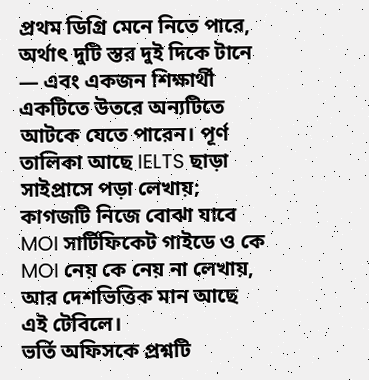প্রথম ডিগ্রি মেনে নিতে পারে, অর্থাৎ দুটি স্তর দুই দিকে টানে — এবং একজন শিক্ষার্থী একটিতে উতরে অন্যটিতে আটকে যেতে পারেন। পূর্ণ তালিকা আছে IELTS ছাড়া সাইপ্রাসে পড়া লেখায়; কাগজটি নিজে বোঝা যাবে MOI সার্টিফিকেট গাইডে ও কে MOI নেয় কে নেয় না লেখায়, আর দেশভিত্তিক মান আছে এই টেবিলে।
ভর্তি অফিসকে প্রশ্নটি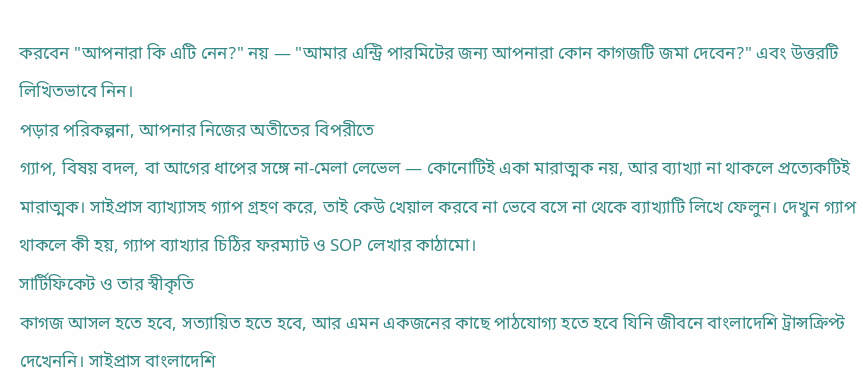করবেন "আপনারা কি এটি নেন?" নয় — "আমার এন্ট্রি পারমিটের জন্য আপনারা কোন কাগজটি জমা দেবেন?" এবং উত্তরটি লিখিতভাবে নিন।
পড়ার পরিকল্পনা, আপনার নিজের অতীতের বিপরীতে
গ্যাপ, বিষয় বদল, বা আগের ধাপের সঙ্গে না-মেলা লেভেল — কোনোটিই একা মারাত্মক নয়, আর ব্যাখ্যা না থাকলে প্রত্যেকটিই মারাত্মক। সাইপ্রাস ব্যাখ্যাসহ গ্যাপ গ্রহণ করে, তাই কেউ খেয়াল করবে না ভেবে বসে না থেকে ব্যাখ্যাটি লিখে ফেলুন। দেখুন গ্যাপ থাকলে কী হয়, গ্যাপ ব্যাখ্যার চিঠির ফরম্যাট ও SOP লেখার কাঠামো।
সার্টিফিকেট ও তার স্বীকৃতি
কাগজ আসল হতে হবে, সত্যায়িত হতে হবে, আর এমন একজনের কাছে পাঠযোগ্য হতে হবে যিনি জীবনে বাংলাদেশি ট্রান্সক্রিপ্ট দেখেননি। সাইপ্রাস বাংলাদেশি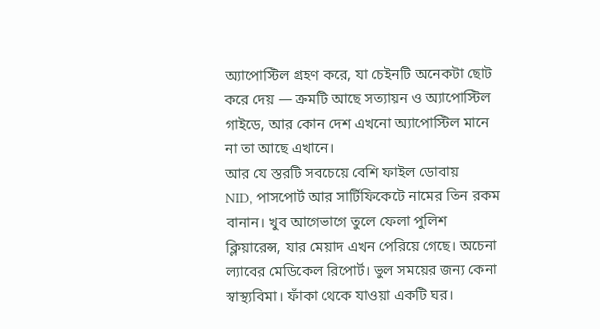অ্যাপোস্টিল গ্রহণ করে, যা চেইনটি অনেকটা ছোট করে দেয় — ক্রমটি আছে সত্যায়ন ও অ্যাপোস্টিল গাইডে, আর কোন দেশ এখনো অ্যাপোস্টিল মানে না তা আছে এখানে।
আর যে স্তরটি সবচেয়ে বেশি ফাইল ডোবায়
NID, পাসপোর্ট আর সার্টিফিকেটে নামের তিন রকম বানান। খুব আগেভাগে তুলে ফেলা পুলিশ ক্লিয়ারেন্স, যার মেয়াদ এখন পেরিয়ে গেছে। অচেনা ল্যাবের মেডিকেল রিপোর্ট। ভুল সময়ের জন্য কেনা স্বাস্থ্যবিমা। ফাঁকা থেকে যাওয়া একটি ঘর।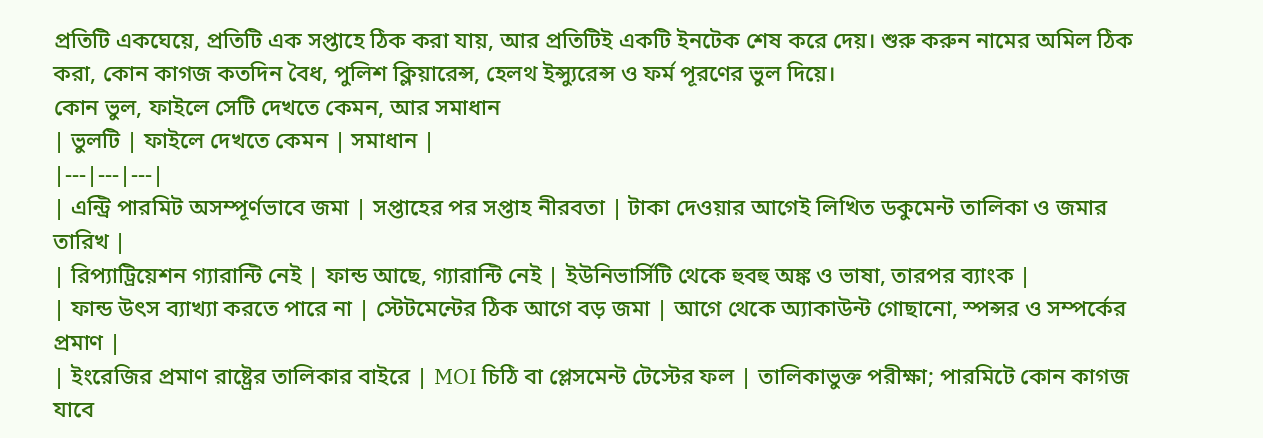প্রতিটি একঘেয়ে, প্রতিটি এক সপ্তাহে ঠিক করা যায়, আর প্রতিটিই একটি ইনটেক শেষ করে দেয়। শুরু করুন নামের অমিল ঠিক করা, কোন কাগজ কতদিন বৈধ, পুলিশ ক্লিয়ারেন্স, হেলথ ইন্স্যুরেন্স ও ফর্ম পূরণের ভুল দিয়ে।
কোন ভুল, ফাইলে সেটি দেখতে কেমন, আর সমাধান
| ভুলটি | ফাইলে দেখতে কেমন | সমাধান |
|---|---|---|
| এন্ট্রি পারমিট অসম্পূর্ণভাবে জমা | সপ্তাহের পর সপ্তাহ নীরবতা | টাকা দেওয়ার আগেই লিখিত ডকুমেন্ট তালিকা ও জমার তারিখ |
| রিপ্যাট্রিয়েশন গ্যারান্টি নেই | ফান্ড আছে, গ্যারান্টি নেই | ইউনিভার্সিটি থেকে হুবহু অঙ্ক ও ভাষা, তারপর ব্যাংক |
| ফান্ড উৎস ব্যাখ্যা করতে পারে না | স্টেটমেন্টের ঠিক আগে বড় জমা | আগে থেকে অ্যাকাউন্ট গোছানো, স্পন্সর ও সম্পর্কের প্রমাণ |
| ইংরেজির প্রমাণ রাষ্ট্রের তালিকার বাইরে | MOI চিঠি বা প্লেসমেন্ট টেস্টের ফল | তালিকাভুক্ত পরীক্ষা; পারমিটে কোন কাগজ যাবে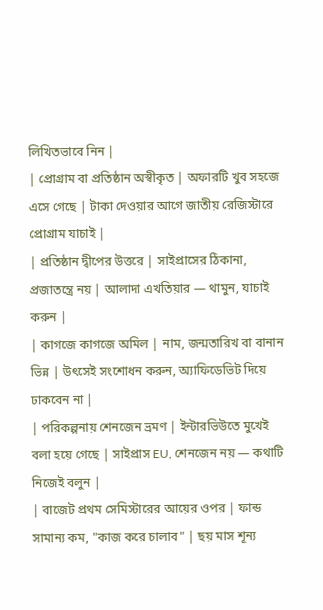লিখিতভাবে নিন |
| প্রোগ্রাম বা প্রতিষ্ঠান অস্বীকৃত | অফারটি খুব সহজে এসে গেছে | টাকা দেওয়ার আগে জাতীয় রেজিস্টারে প্রোগ্রাম যাচাই |
| প্রতিষ্ঠান দ্বীপের উত্তরে | সাইপ্রাসের ঠিকানা, প্রজাতন্ত্রে নয় | আলাদা এখতিয়ার — থামুন, যাচাই করুন |
| কাগজে কাগজে অমিল | নাম, জন্মতারিখ বা বানান ভিন্ন | উৎসেই সংশোধন করুন, অ্যাফিডেভিট দিয়ে ঢাকবেন না |
| পরিকল্পনায় শেনজেন ভ্রমণ | ইন্টারভিউতে মুখেই বলা হয়ে গেছে | সাইপ্রাস EU, শেনজেন নয় — কথাটি নিজেই বলুন |
| বাজেট প্রথম সেমিস্টারের আয়ের ওপর | ফান্ড সামান্য কম, "কাজ করে চালাব" | ছয় মাস শূন্য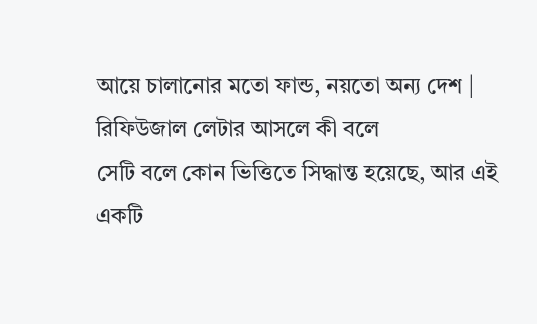আয়ে চালানোর মতো ফান্ড, নয়তো অন্য দেশ |
রিফিউজাল লেটার আসলে কী বলে
সেটি বলে কোন ভিত্তিতে সিদ্ধান্ত হয়েছে, আর এই একটি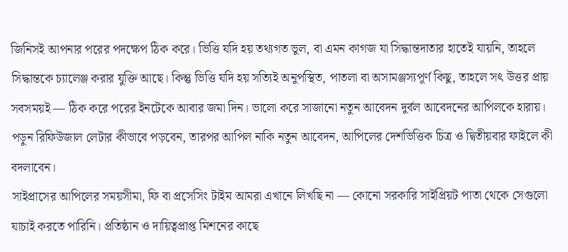জিনিসই আপনার পরের পদক্ষেপ ঠিক করে। ভিত্তি যদি হয় তথ্যগত ভুল, বা এমন কাগজ যা সিদ্ধান্তদাতার হাতেই যায়নি, তাহলে সিদ্ধান্তকে চ্যালেঞ্জ করার যুক্তি আছে। কিন্তু ভিত্তি যদি হয় সত্যিই অনুপস্থিত, পাতলা বা অসামঞ্জস্যপূর্ণ কিছু, তাহলে সৎ উত্তর প্রায় সবসময়ই — ঠিক করে পরের ইনটেকে আবার জমা দিন। ভালো করে সাজানো নতুন আবেদন দুর্বল আবেদনের আপিলকে হারায়। পড়ুন রিফিউজাল লেটার কীভাবে পড়বেন, তারপর আপিল নাকি নতুন আবেদন, আপিলের দেশভিত্তিক চিত্র ও দ্বিতীয়বার ফাইলে কী বদলাবেন।
সাইপ্রাসের আপিলের সময়সীমা, ফি বা প্রসেসিং টাইম আমরা এখানে লিখছি না — কোনো সরকারি সাইপ্রিয়ট পাতা থেকে সেগুলো যাচাই করতে পারিনি। প্রতিষ্ঠান ও দায়িত্বপ্রাপ্ত মিশনের কাছে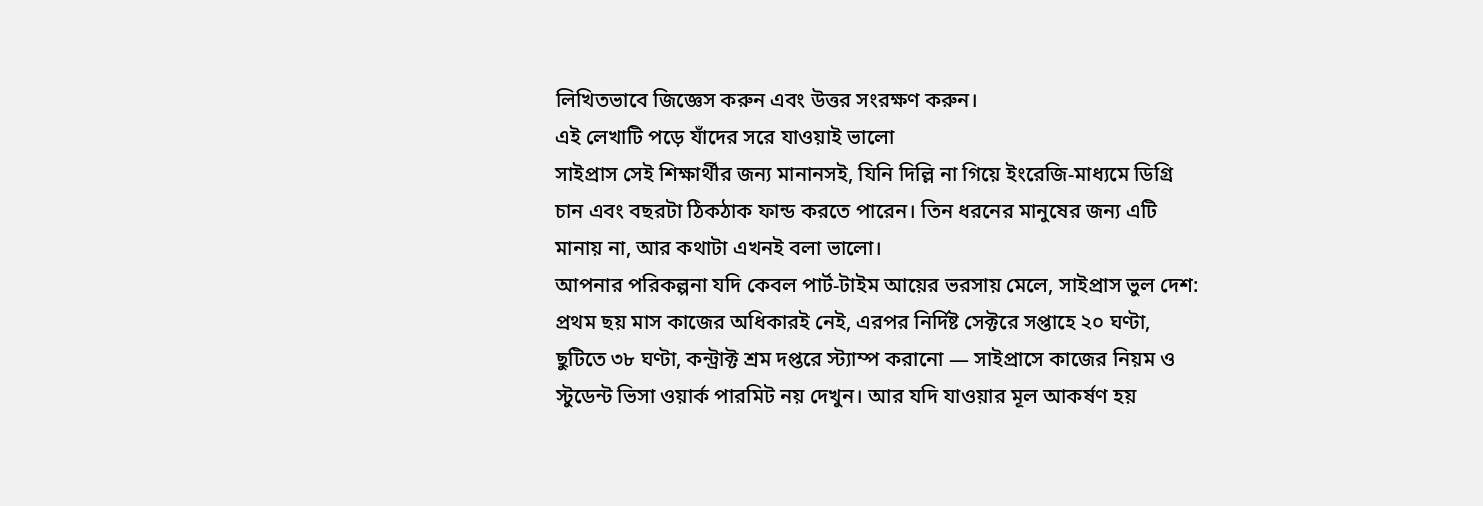লিখিতভাবে জিজ্ঞেস করুন এবং উত্তর সংরক্ষণ করুন।
এই লেখাটি পড়ে যাঁদের সরে যাওয়াই ভালো
সাইপ্রাস সেই শিক্ষার্থীর জন্য মানানসই, যিনি দিল্লি না গিয়ে ইংরেজি-মাধ্যমে ডিগ্রি চান এবং বছরটা ঠিকঠাক ফান্ড করতে পারেন। তিন ধরনের মানুষের জন্য এটি মানায় না, আর কথাটা এখনই বলা ভালো।
আপনার পরিকল্পনা যদি কেবল পার্ট-টাইম আয়ের ভরসায় মেলে, সাইপ্রাস ভুল দেশ: প্রথম ছয় মাস কাজের অধিকারই নেই, এরপর নির্দিষ্ট সেক্টরে সপ্তাহে ২০ ঘণ্টা, ছুটিতে ৩৮ ঘণ্টা, কন্ট্রাক্ট শ্রম দপ্তরে স্ট্যাম্প করানো — সাইপ্রাসে কাজের নিয়ম ও স্টুডেন্ট ভিসা ওয়ার্ক পারমিট নয় দেখুন। আর যদি যাওয়ার মূল আকর্ষণ হয়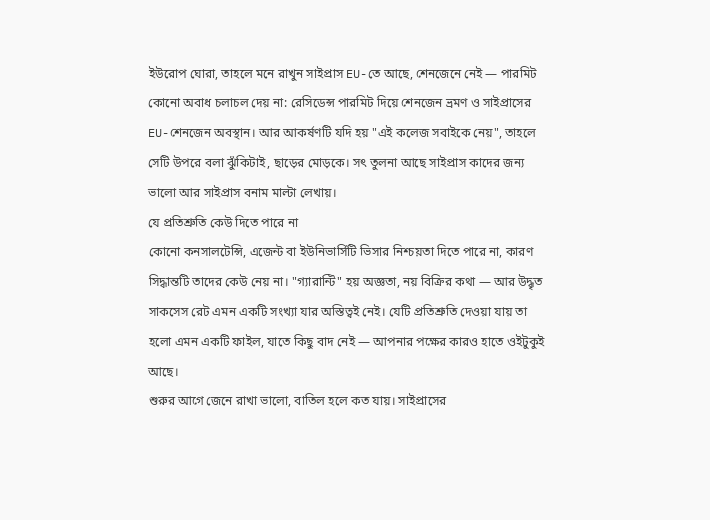ইউরোপ ঘোরা, তাহলে মনে রাখুন সাইপ্রাস EU-তে আছে, শেনজেনে নেই — পারমিট কোনো অবাধ চলাচল দেয় না: রেসিডেন্স পারমিট দিয়ে শেনজেন ভ্রমণ ও সাইপ্রাসের EU-শেনজেন অবস্থান। আর আকর্ষণটি যদি হয় "এই কলেজ সবাইকে নেয়", তাহলে সেটি উপরে বলা ঝুঁকিটাই, ছাড়ের মোড়কে। সৎ তুলনা আছে সাইপ্রাস কাদের জন্য ভালো আর সাইপ্রাস বনাম মাল্টা লেখায়।
যে প্রতিশ্রুতি কেউ দিতে পারে না
কোনো কনসালটেন্সি, এজেন্ট বা ইউনিভার্সিটি ভিসার নিশ্চয়তা দিতে পারে না, কারণ সিদ্ধান্তটি তাদের কেউ নেয় না। "গ্যারান্টি" হয় অজ্ঞতা, নয় বিক্রির কথা — আর উদ্ধৃত সাকসেস রেট এমন একটি সংখ্যা যার অস্তিত্বই নেই। যেটি প্রতিশ্রুতি দেওয়া যায় তা হলো এমন একটি ফাইল, যাতে কিছু বাদ নেই — আপনার পক্ষের কারও হাতে ওইটুকুই আছে।
শুরুর আগে জেনে রাখা ভালো, বাতিল হলে কত যায়। সাইপ্রাসের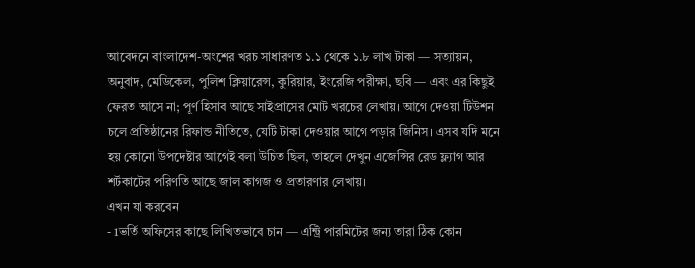আবেদনে বাংলাদেশ-অংশের খরচ সাধারণত ১.১ থেকে ১.৮ লাখ টাকা — সত্যায়ন, অনুবাদ, মেডিকেল, পুলিশ ক্লিয়ারেন্স, কুরিয়ার, ইংরেজি পরীক্ষা, ছবি — এবং এর কিছুই ফেরত আসে না; পূর্ণ হিসাব আছে সাইপ্রাসের মোট খরচের লেখায়। আগে দেওয়া টিউশন চলে প্রতিষ্ঠানের রিফান্ড নীতিতে, যেটি টাকা দেওয়ার আগে পড়ার জিনিস। এসব যদি মনে হয় কোনো উপদেষ্টার আগেই বলা উচিত ছিল, তাহলে দেখুন এজেন্সির রেড ফ্ল্যাগ আর শর্টকাটের পরিণতি আছে জাল কাগজ ও প্রতারণার লেখায়।
এখন যা করবেন
- 1ভর্তি অফিসের কাছে লিখিতভাবে চান — এন্ট্রি পারমিটের জন্য তারা ঠিক কোন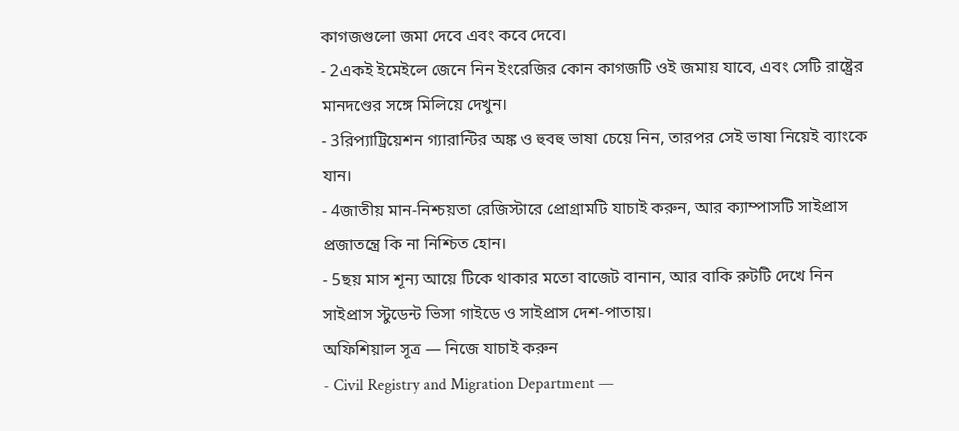কাগজগুলো জমা দেবে এবং কবে দেবে।
- 2একই ইমেইলে জেনে নিন ইংরেজির কোন কাগজটি ওই জমায় যাবে, এবং সেটি রাষ্ট্রের মানদণ্ডের সঙ্গে মিলিয়ে দেখুন।
- 3রিপ্যাট্রিয়েশন গ্যারান্টির অঙ্ক ও হুবহু ভাষা চেয়ে নিন, তারপর সেই ভাষা নিয়েই ব্যাংকে যান।
- 4জাতীয় মান-নিশ্চয়তা রেজিস্টারে প্রোগ্রামটি যাচাই করুন, আর ক্যাম্পাসটি সাইপ্রাস প্রজাতন্ত্রে কি না নিশ্চিত হোন।
- 5ছয় মাস শূন্য আয়ে টিকে থাকার মতো বাজেট বানান, আর বাকি রুটটি দেখে নিন সাইপ্রাস স্টুডেন্ট ভিসা গাইডে ও সাইপ্রাস দেশ-পাতায়।
অফিশিয়াল সূত্র — নিজে যাচাই করুন
- Civil Registry and Migration Department —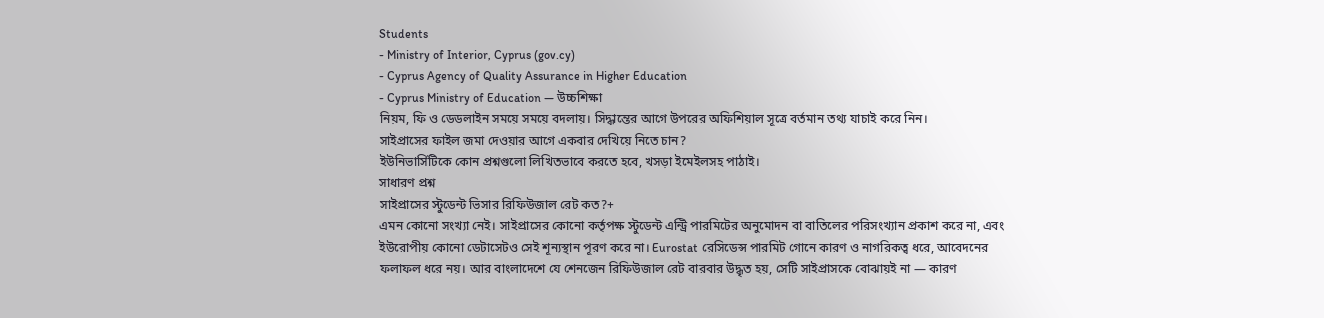Students
- Ministry of Interior, Cyprus (gov.cy)
- Cyprus Agency of Quality Assurance in Higher Education
- Cyprus Ministry of Education — উচ্চশিক্ষা
নিয়ম, ফি ও ডেডলাইন সময়ে সময়ে বদলায়। সিদ্ধান্তের আগে উপরের অফিশিয়াল সূত্রে বর্তমান তথ্য যাচাই করে নিন।
সাইপ্রাসের ফাইল জমা দেওয়ার আগে একবার দেখিয়ে নিতে চান?
ইউনিভার্সিটিকে কোন প্রশ্নগুলো লিখিতভাবে করতে হবে, খসড়া ইমেইলসহ পাঠাই।
সাধারণ প্রশ্ন
সাইপ্রাসের স্টুডেন্ট ভিসার রিফিউজাল রেট কত?+
এমন কোনো সংখ্যা নেই। সাইপ্রাসের কোনো কর্তৃপক্ষ স্টুডেন্ট এন্ট্রি পারমিটের অনুমোদন বা বাতিলের পরিসংখ্যান প্রকাশ করে না, এবং ইউরোপীয় কোনো ডেটাসেটও সেই শূন্যস্থান পূরণ করে না। Eurostat রেসিডেন্স পারমিট গোনে কারণ ও নাগরিকত্ব ধরে, আবেদনের ফলাফল ধরে নয়। আর বাংলাদেশে যে শেনজেন রিফিউজাল রেট বারবার উদ্ধৃত হয়, সেটি সাইপ্রাসকে বোঝায়ই না — কারণ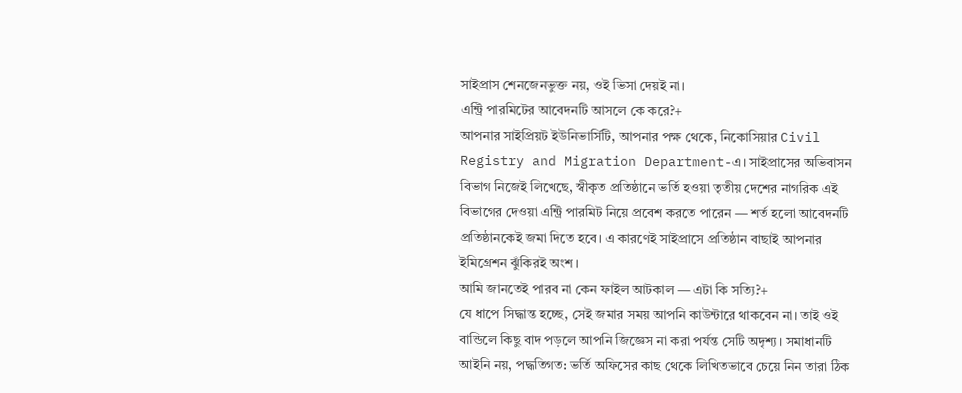সাইপ্রাস শেনজেনভুক্ত নয়, ওই ভিসা দেয়ই না।
এন্ট্রি পারমিটের আবেদনটি আসলে কে করে?+
আপনার সাইপ্রিয়ট ইউনিভার্সিটি, আপনার পক্ষ থেকে, নিকোসিয়ার Civil Registry and Migration Department-এ। সাইপ্রাসের অভিবাসন বিভাগ নিজেই লিখেছে, স্বীকৃত প্রতিষ্ঠানে ভর্তি হওয়া তৃতীয় দেশের নাগরিক এই বিভাগের দেওয়া এন্ট্রি পারমিট নিয়ে প্রবেশ করতে পারেন — শর্ত হলো আবেদনটি প্রতিষ্ঠানকেই জমা দিতে হবে। এ কারণেই সাইপ্রাসে প্রতিষ্ঠান বাছাই আপনার ইমিগ্রেশন ঝুঁকিরই অংশ।
আমি জানতেই পারব না কেন ফাইল আটকাল — এটা কি সত্যি?+
যে ধাপে সিদ্ধান্ত হচ্ছে, সেই জমার সময় আপনি কাউন্টারে থাকবেন না। তাই ওই বান্ডিলে কিছু বাদ পড়লে আপনি জিজ্ঞেস না করা পর্যন্ত সেটি অদৃশ্য। সমাধানটি আইনি নয়, পদ্ধতিগত: ভর্তি অফিসের কাছ থেকে লিখিতভাবে চেয়ে নিন তারা ঠিক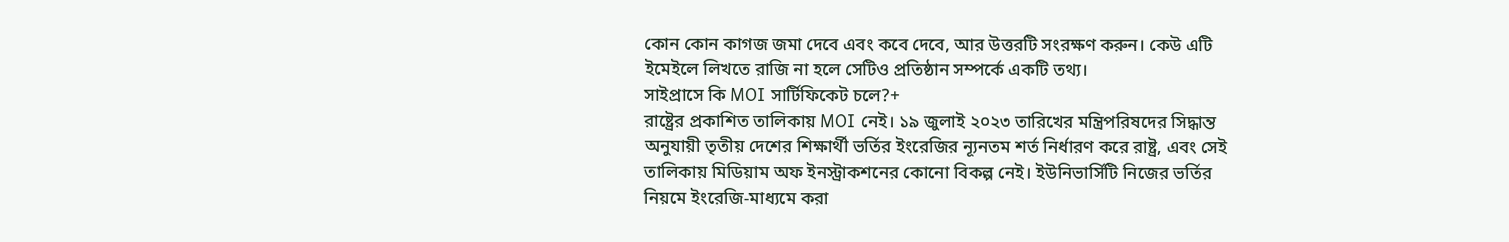কোন কোন কাগজ জমা দেবে এবং কবে দেবে, আর উত্তরটি সংরক্ষণ করুন। কেউ এটি ইমেইলে লিখতে রাজি না হলে সেটিও প্রতিষ্ঠান সম্পর্কে একটি তথ্য।
সাইপ্রাসে কি MOI সার্টিফিকেট চলে?+
রাষ্ট্রের প্রকাশিত তালিকায় MOI নেই। ১৯ জুলাই ২০২৩ তারিখের মন্ত্রিপরিষদের সিদ্ধান্ত অনুযায়ী তৃতীয় দেশের শিক্ষার্থী ভর্তির ইংরেজির ন্যূনতম শর্ত নির্ধারণ করে রাষ্ট্র, এবং সেই তালিকায় মিডিয়াম অফ ইনস্ট্রাকশনের কোনো বিকল্প নেই। ইউনিভার্সিটি নিজের ভর্তির নিয়মে ইংরেজি-মাধ্যমে করা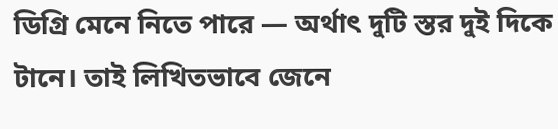ডিগ্রি মেনে নিতে পারে — অর্থাৎ দুটি স্তর দুই দিকে টানে। তাই লিখিতভাবে জেনে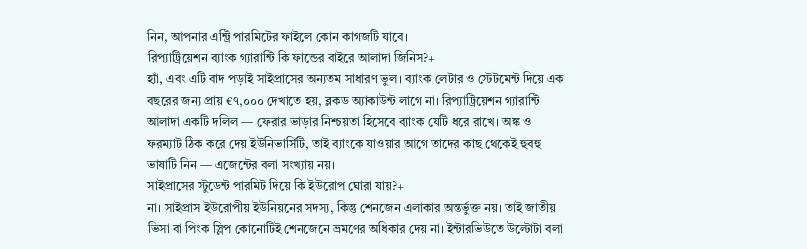নিন, আপনার এন্ট্রি পারমিটের ফাইলে কোন কাগজটি যাবে।
রিপ্যাট্রিয়েশন ব্যাংক গ্যারান্টি কি ফান্ডের বাইরে আলাদা জিনিস?+
হ্যাঁ, এবং এটি বাদ পড়াই সাইপ্রাসের অন্যতম সাধারণ ভুল। ব্যাংক লেটার ও স্টেটমেন্ট দিয়ে এক বছরের জন্য প্রায় €৭,০০০ দেখাতে হয়, ব্লকড অ্যাকাউন্ট লাগে না। রিপ্যাট্রিয়েশন গ্যারান্টি আলাদা একটি দলিল — ফেরার ভাড়ার নিশ্চয়তা হিসেবে ব্যাংক যেটি ধরে রাখে। অঙ্ক ও ফরম্যাট ঠিক করে দেয় ইউনিভার্সিটি, তাই ব্যাংকে যাওয়ার আগে তাদের কাছ থেকেই হুবহু ভাষাটি নিন — এজেন্টের বলা সংখ্যায় নয়।
সাইপ্রাসের স্টুডেন্ট পারমিট দিয়ে কি ইউরোপ ঘোরা যায়?+
না। সাইপ্রাস ইউরোপীয় ইউনিয়নের সদস্য, কিন্তু শেনজেন এলাকার অন্তর্ভুক্ত নয়। তাই জাতীয় ভিসা বা পিংক স্লিপ কোনোটিই শেনজেনে ভ্রমণের অধিকার দেয় না। ইন্টারভিউতে উল্টোটা বলা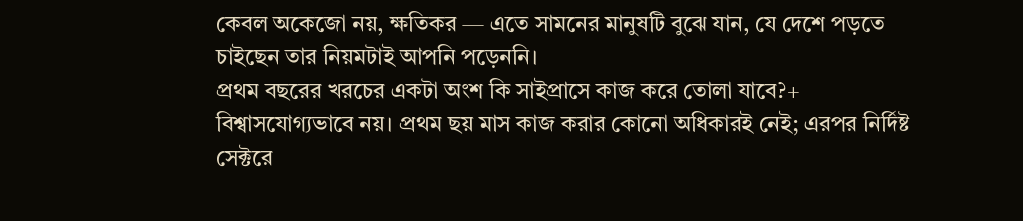কেবল অকেজো নয়, ক্ষতিকর — এতে সামনের মানুষটি বুঝে যান, যে দেশে পড়তে চাইছেন তার নিয়মটাই আপনি পড়েননি।
প্রথম বছরের খরচের একটা অংশ কি সাইপ্রাসে কাজ করে তোলা যাবে?+
বিশ্বাসযোগ্যভাবে নয়। প্রথম ছয় মাস কাজ করার কোনো অধিকারই নেই; এরপর নির্দিষ্ট সেক্টরে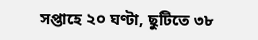সপ্তাহে ২০ ঘণ্টা, ছুটিতে ৩৮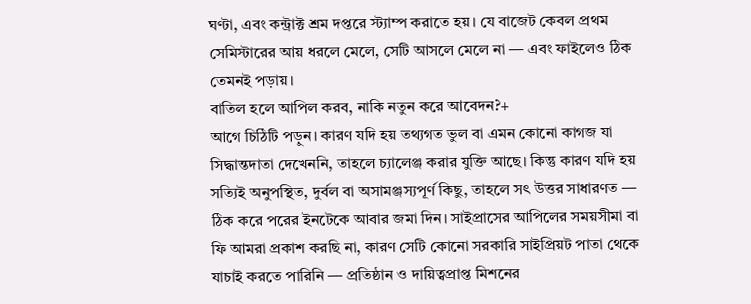ঘণ্টা, এবং কন্ট্রাক্ট শ্রম দপ্তরে স্ট্যাম্প করাতে হয়। যে বাজেট কেবল প্রথম সেমিস্টারের আয় ধরলে মেলে, সেটি আসলে মেলে না — এবং ফাইলেও ঠিক তেমনই পড়ায়।
বাতিল হলে আপিল করব, নাকি নতুন করে আবেদন?+
আগে চিঠিটি পড়ুন। কারণ যদি হয় তথ্যগত ভুল বা এমন কোনো কাগজ যা সিদ্ধান্তদাতা দেখেননি, তাহলে চ্যালেঞ্জ করার যুক্তি আছে। কিন্তু কারণ যদি হয় সত্যিই অনুপস্থিত, দুর্বল বা অসামঞ্জস্যপূর্ণ কিছু, তাহলে সৎ উত্তর সাধারণত — ঠিক করে পরের ইনটেকে আবার জমা দিন। সাইপ্রাসের আপিলের সময়সীমা বা ফি আমরা প্রকাশ করছি না, কারণ সেটি কোনো সরকারি সাইপ্রিয়ট পাতা থেকে যাচাই করতে পারিনি — প্রতিষ্ঠান ও দায়িত্বপ্রাপ্ত মিশনের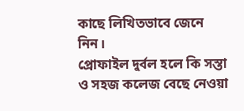কাছে লিখিতভাবে জেনে নিন।
প্রোফাইল দুর্বল হলে কি সস্তা ও সহজ কলেজ বেছে নেওয়া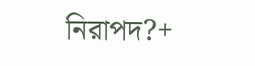নিরাপদ?+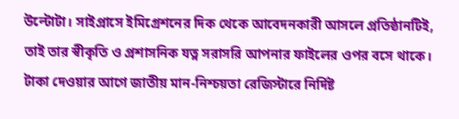উল্টোটা। সাইপ্রাসে ইমিগ্রেশনের দিক থেকে আবেদনকারী আসলে প্রতিষ্ঠানটিই, তাই তার স্বীকৃতি ও প্রশাসনিক যত্ন সরাসরি আপনার ফাইলের ওপর বসে থাকে। টাকা দেওয়ার আগে জাতীয় মান-নিশ্চয়তা রেজিস্টারে নির্দিষ্ট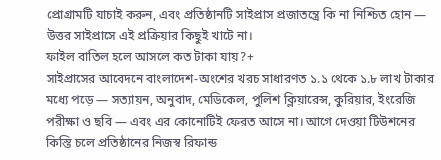প্রোগ্রামটি যাচাই করুন, এবং প্রতিষ্ঠানটি সাইপ্রাস প্রজাতন্ত্রে কি না নিশ্চিত হোন — উত্তর সাইপ্রাসে এই প্রক্রিয়ার কিছুই খাটে না।
ফাইল বাতিল হলে আসলে কত টাকা যায়?+
সাইপ্রাসের আবেদনে বাংলাদেশ-অংশের খরচ সাধারণত ১.১ থেকে ১.৮ লাখ টাকার মধ্যে পড়ে — সত্যায়ন, অনুবাদ, মেডিকেল, পুলিশ ক্লিয়ারেন্স, কুরিয়ার, ইংরেজি পরীক্ষা ও ছবি — এবং এর কোনোটিই ফেরত আসে না। আগে দেওয়া টিউশনের কিস্তি চলে প্রতিষ্ঠানের নিজস্ব রিফান্ড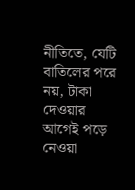নীতিতে, যেটি বাতিলের পরে নয়, টাকা দেওয়ার আগেই পড়ে নেওয়া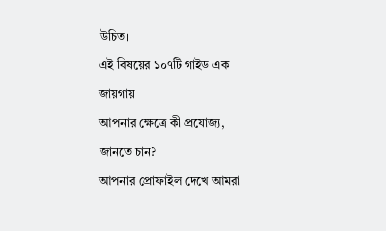উচিত।
এই বিষয়ের ১০৭টি গাইড এক জায়গায়
আপনার ক্ষেত্রে কী প্রযোজ্য, জানতে চান?
আপনার প্রোফাইল দেখে আমরা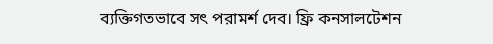ব্যক্তিগতভাবে সৎ পরামর্শ দেব। ফ্রি কনসালটেশন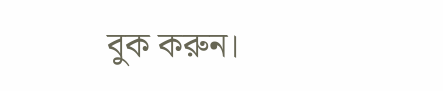বুক করুন।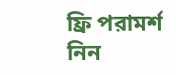ফ্রি পরামর্শ নিন